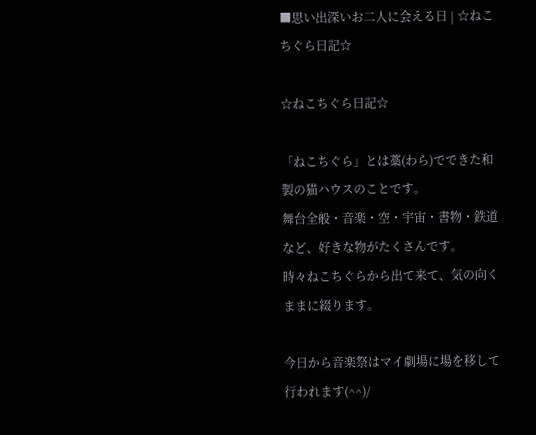■思い出深いお二人に会える日 | ☆ねこちぐら日記☆

☆ねこちぐら日記☆

「ねこちぐら」とは藁(わら)でできた和製の猫ハウスのことです。
舞台全般・音楽・空・宇宙・書物・鉄道など、好きな物がたくさんです。
時々ねこちぐらから出て来て、気の向くままに綴ります。

今日から音楽祭はマイ劇場に場を移して行われます(^^)/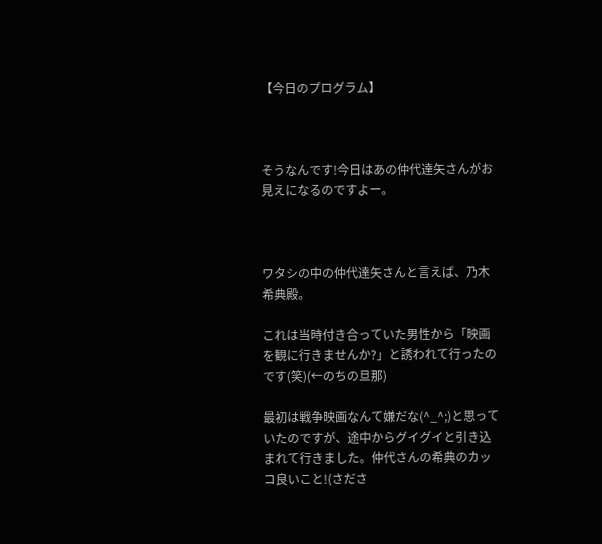【今日のプログラム】



そうなんです!今日はあの仲代達矢さんがお見えになるのですよー。



ワタシの中の仲代達矢さんと言えば、乃木希典殿。

これは当時付き合っていた男性から「映画を観に行きませんか?」と誘われて行ったのです(笑)(←のちの旦那)

最初は戦争映画なんて嫌だな(^_^;)と思っていたのですが、途中からグイグイと引き込まれて行きました。仲代さんの希典のカッコ良いこと!(さださ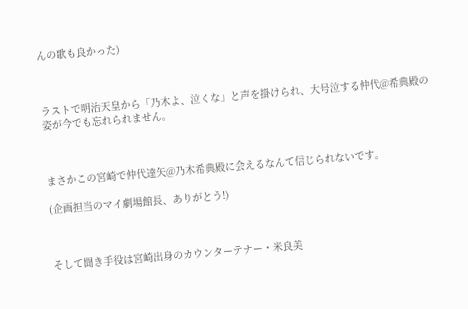んの歌も良かった)



ラストで明治天皇から「乃木よ、泣くな」と声を掛けられ、大号泣する仲代@希典殿の姿が今でも忘れられません。



まさかこの宮崎で仲代達矢@乃木希典殿に会えるなんて信じられないです。

(企画担当のマイ劇場館長、ありがとう!)



そして聞き手役は宮崎出身のカウンターテナー・米良美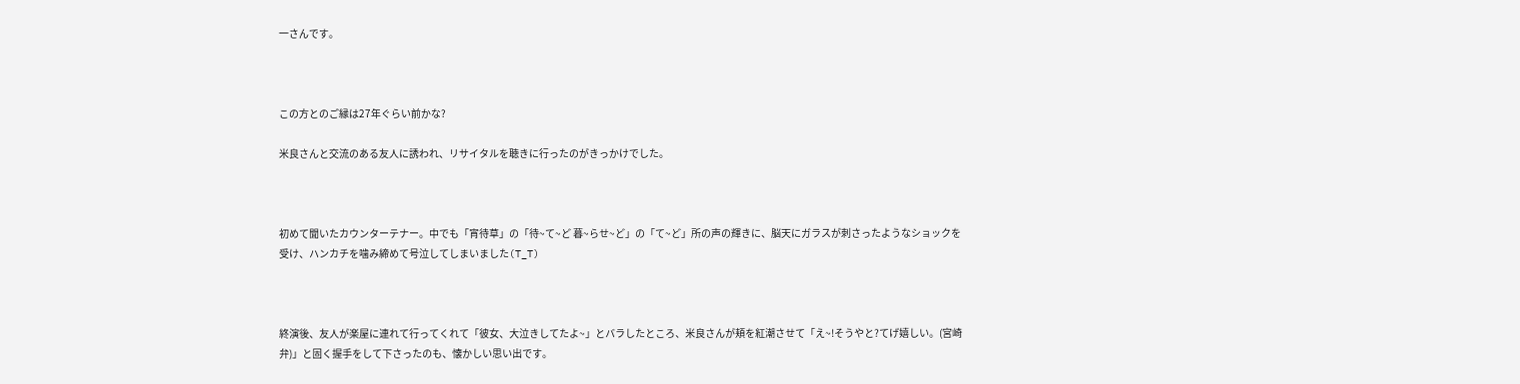一さんです。



この方とのご縁は27年ぐらい前かな?

米良さんと交流のある友人に誘われ、リサイタルを聴きに行ったのがきっかけでした。



初めて聞いたカウンターテナー。中でも「宵待草」の「待~て~ど 暮~らせ~ど」の「て~ど」所の声の輝きに、脳天にガラスが刺さったようなショックを受け、ハンカチを噛み締めて号泣してしまいました(T_T)



終演後、友人が楽屋に連れて行ってくれて「彼女、大泣きしてたよ~」とバラしたところ、米良さんが頬を紅潮させて「え~!そうやと?てげ嬉しい。(宮崎弁)」と固く握手をして下さったのも、懐かしい思い出です。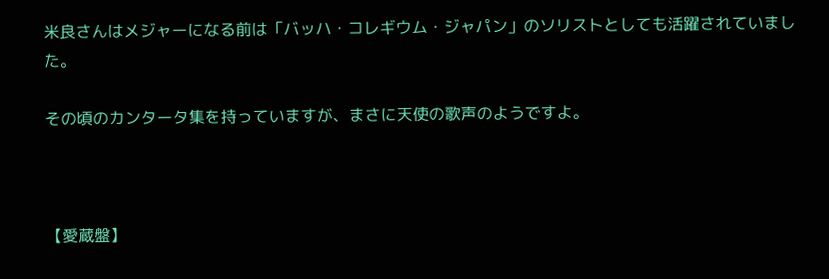米良さんはメジャーになる前は「バッハ・コレギウム・ジャパン」のソリストとしても活躍されていました。

その頃のカンタータ集を持っていますが、まさに天使の歌声のようですよ。



【愛蔵盤】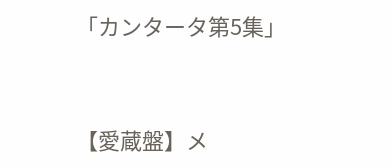「カンタータ第5集」



【愛蔵盤】メ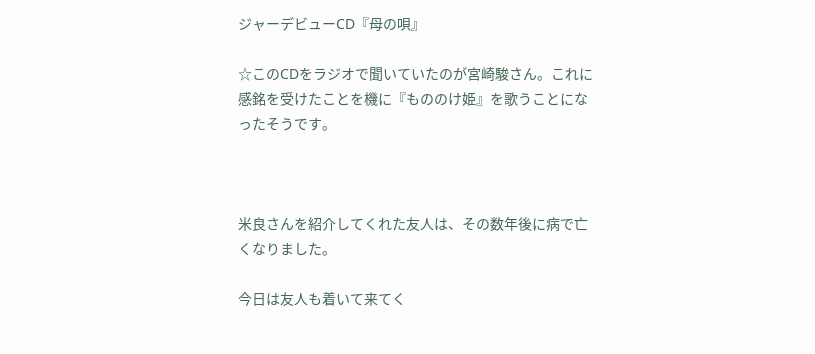ジャーデビューCD『母の唄』

☆このCDをラジオで聞いていたのが宮崎駿さん。これに感銘を受けたことを機に『もののけ姫』を歌うことになったそうです。



米良さんを紹介してくれた友人は、その数年後に病で亡くなりました。

今日は友人も着いて来てく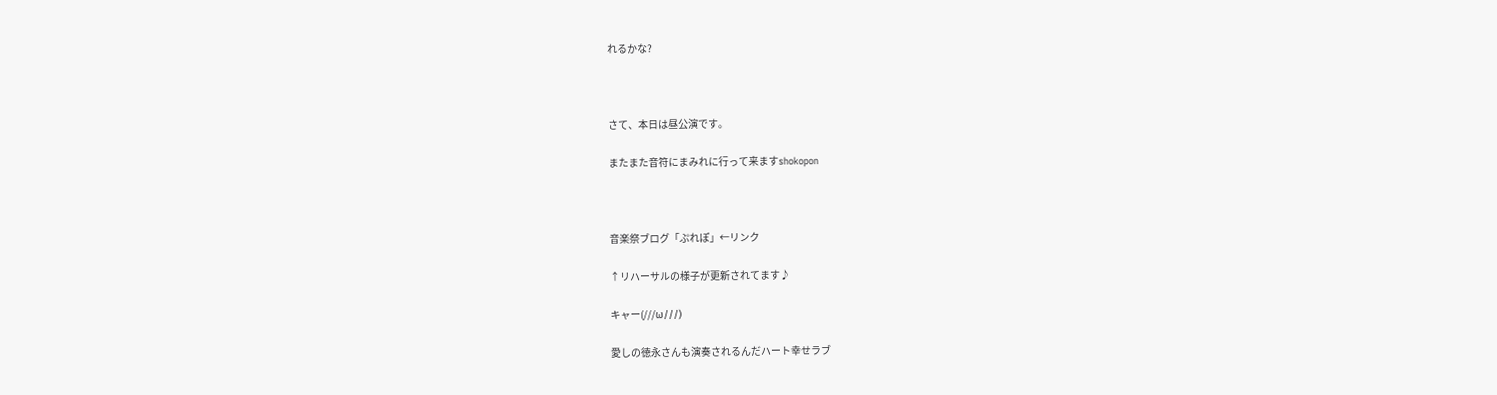れるかな?



さて、本日は昼公演です。

またまた音符にまみれに行って来ますshokopon



音楽祭ブログ「ぷれぽ」←リンク

↑リハーサルの様子が更新されてます♪

キャー(///ω///)

愛しの徳永さんも演奏されるんだハート幸せラブ